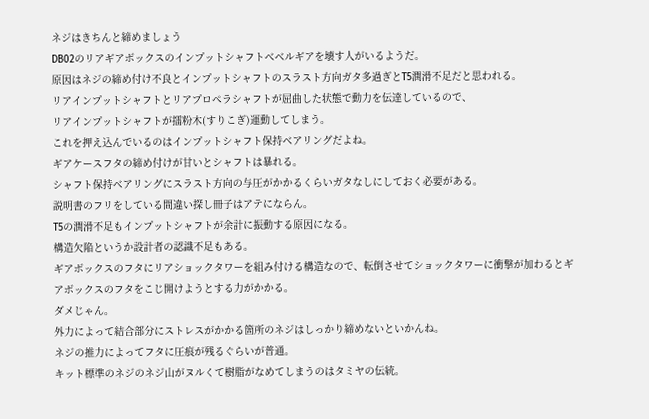ネジはきちんと締めましょう
DB02のリアギアボックスのインプットシャフトべベルギアを壊す人がいるようだ。
原因はネジの締め付け不良とインプットシャフトのスラスト方向ガタ多過ぎとT5潤滑不足だと思われる。
リアインプットシャフトとリアプロペラシャフトが屈曲した状態で動力を伝達しているので、
リアインプットシャフトが擂粉木(すりこぎ)運動してしまう。
これを押え込んでいるのはインプットシャフト保持ベアリングだよね。
ギアケースフタの締め付けが甘いとシャフトは暴れる。
シャフト保持ベアリングにスラスト方向の与圧がかかるくらいガタなしにしておく必要がある。
説明書のフリをしている間違い探し冊子はアテにならん。
T5の潤滑不足もインプットシャフトが余計に振動する原因になる。
構造欠陥というか設計者の認識不足もある。
ギアボックスのフタにリアショックタワーを組み付ける構造なので、転倒させてショックタワーに衝撃が加わるとギアボックスのフタをこじ開けようとする力がかかる。
ダメじゃん。
外力によって結合部分にストレスがかかる箇所のネジはしっかり締めないといかんね。
ネジの推力によってフタに圧痕が残るぐらいが普通。
キット標準のネジのネジ山がヌルくて樹脂がなめてしまうのはタミヤの伝統。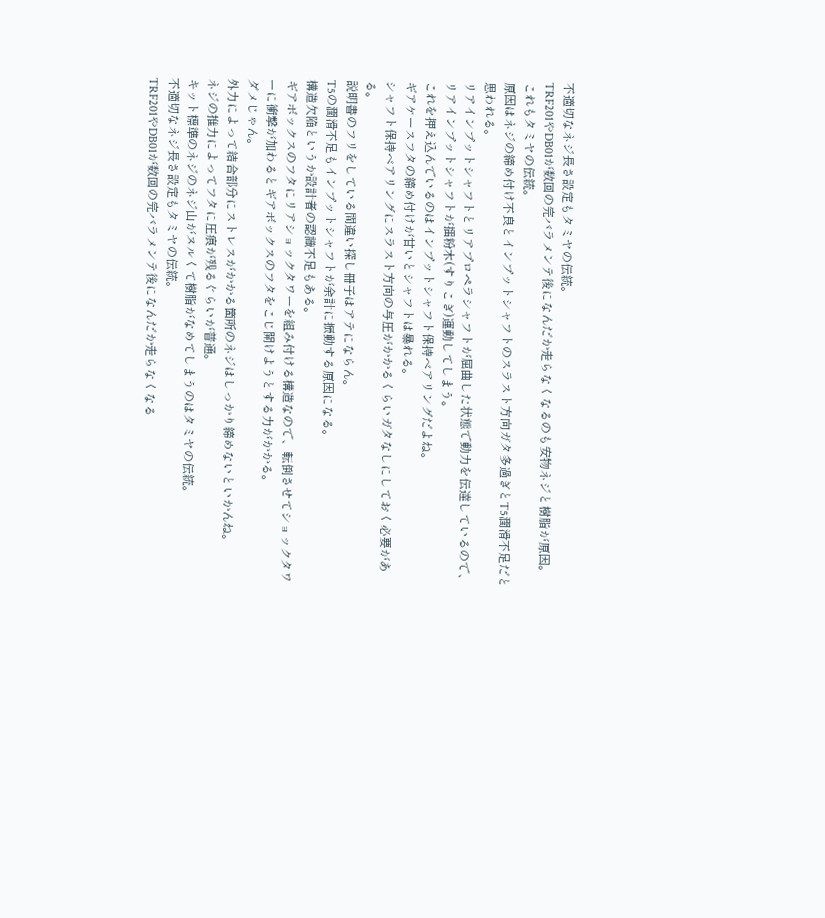不適切なネジ長さ設定もタミヤの伝統。
TRF201やDB01が数回の完バラメンテ後になんだか走らなくなるのも安物ネジと樹脂が原因。
これもタミヤの伝統。
原因はネジの締め付け不良とインプットシャフトのスラスト方向ガタ多過ぎとT5潤滑不足だと思われる。
リアインプットシャフトとリアプロペラシャフトが屈曲した状態で動力を伝達しているので、
リアインプットシャフトが擂粉木(すりこぎ)運動してしまう。
これを押え込んでいるのはインプットシャフト保持ベアリングだよね。
ギアケースフタの締め付けが甘いとシャフトは暴れる。
シャフト保持ベアリングにスラスト方向の与圧がかかるくらいガタなしにしておく必要がある。
説明書のフリをしている間違い探し冊子はアテにならん。
T5の潤滑不足もインプットシャフトが余計に振動する原因になる。
構造欠陥というか設計者の認識不足もある。
ギアボックスのフタにリアショックタワーを組み付ける構造なので、転倒させてショックタワーに衝撃が加わるとギアボックスのフタをこじ開けようとする力がかかる。
ダメじゃん。
外力によって結合部分にストレスがかかる箇所のネジはしっかり締めないといかんね。
ネジの推力によってフタに圧痕が残るぐらいが普通。
キット標準のネジのネジ山がヌルくて樹脂がなめてしまうのはタミヤの伝統。
不適切なネジ長さ設定もタミヤの伝統。
TRF201やDB01が数回の完バラメンテ後になんだか走らなくなる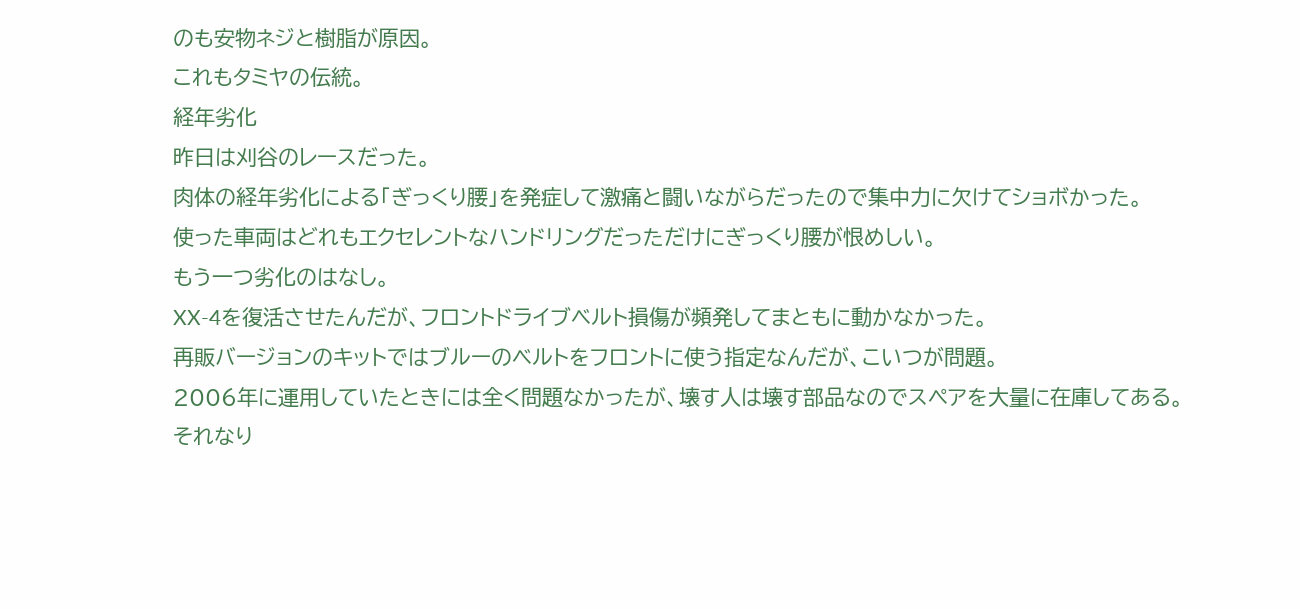のも安物ネジと樹脂が原因。
これもタミヤの伝統。
経年劣化
昨日は刈谷のレースだった。
肉体の経年劣化による「ぎっくり腰」を発症して激痛と闘いながらだったので集中力に欠けてショボかった。
使った車両はどれもエクセレントなハンドリングだっただけにぎっくり腰が恨めしい。
もう一つ劣化のはなし。
XX-4を復活させたんだが、フロントドライブベルト損傷が頻発してまともに動かなかった。
再販バージョンのキットではブルーのベルトをフロントに使う指定なんだが、こいつが問題。
2006年に運用していたときには全く問題なかったが、壊す人は壊す部品なのでスペアを大量に在庫してある。
それなり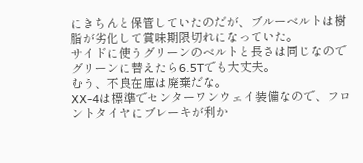にきちんと保管していたのだが、ブルーベルトは樹脂が劣化して賞味期限切れになっていた。
サイドに使うグリーンのベルトと長さは同じなのでグリーンに替えたら6.5Tでも大丈夫。
むう、不良在庫は廃棄だな。
XX-4は標準でセンターワンウェイ装備なので、フロントタイヤにブレーキが利か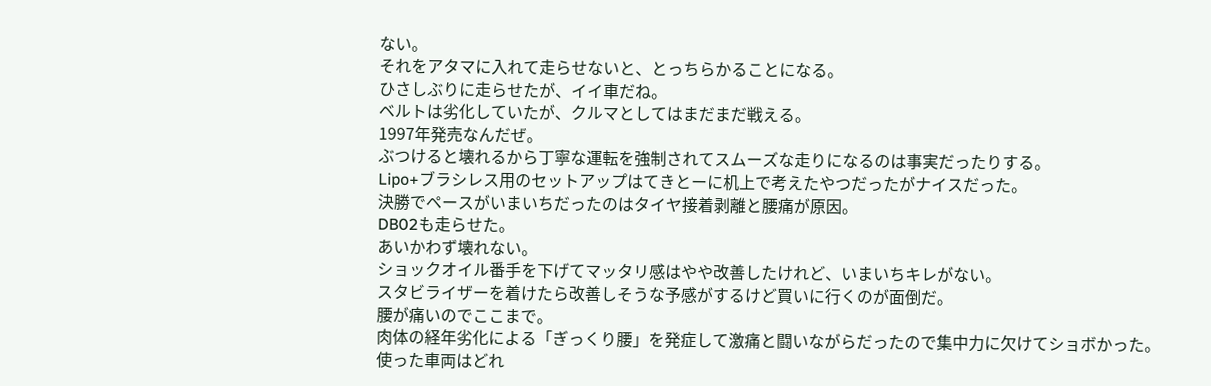ない。
それをアタマに入れて走らせないと、とっちらかることになる。
ひさしぶりに走らせたが、イイ車だね。
ベルトは劣化していたが、クルマとしてはまだまだ戦える。
1997年発売なんだぜ。
ぶつけると壊れるから丁寧な運転を強制されてスムーズな走りになるのは事実だったりする。
Lipo+ブラシレス用のセットアップはてきとーに机上で考えたやつだったがナイスだった。
決勝でペースがいまいちだったのはタイヤ接着剥離と腰痛が原因。
DB02も走らせた。
あいかわず壊れない。
ショックオイル番手を下げてマッタリ感はやや改善したけれど、いまいちキレがない。
スタビライザーを着けたら改善しそうな予感がするけど買いに行くのが面倒だ。
腰が痛いのでここまで。
肉体の経年劣化による「ぎっくり腰」を発症して激痛と闘いながらだったので集中力に欠けてショボかった。
使った車両はどれ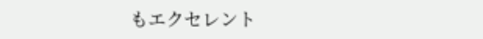もエクセレント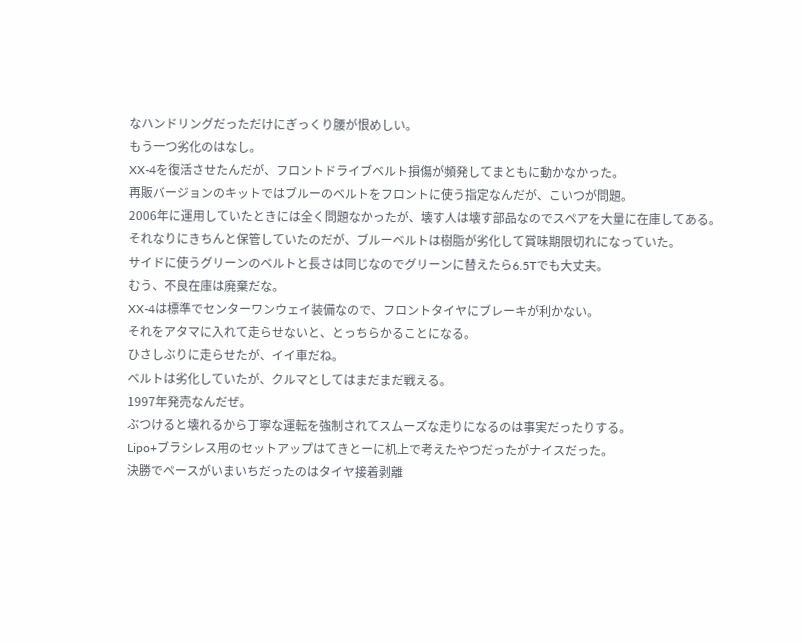なハンドリングだっただけにぎっくり腰が恨めしい。
もう一つ劣化のはなし。
XX-4を復活させたんだが、フロントドライブベルト損傷が頻発してまともに動かなかった。
再販バージョンのキットではブルーのベルトをフロントに使う指定なんだが、こいつが問題。
2006年に運用していたときには全く問題なかったが、壊す人は壊す部品なのでスペアを大量に在庫してある。
それなりにきちんと保管していたのだが、ブルーベルトは樹脂が劣化して賞味期限切れになっていた。
サイドに使うグリーンのベルトと長さは同じなのでグリーンに替えたら6.5Tでも大丈夫。
むう、不良在庫は廃棄だな。
XX-4は標準でセンターワンウェイ装備なので、フロントタイヤにブレーキが利かない。
それをアタマに入れて走らせないと、とっちらかることになる。
ひさしぶりに走らせたが、イイ車だね。
ベルトは劣化していたが、クルマとしてはまだまだ戦える。
1997年発売なんだぜ。
ぶつけると壊れるから丁寧な運転を強制されてスムーズな走りになるのは事実だったりする。
Lipo+ブラシレス用のセットアップはてきとーに机上で考えたやつだったがナイスだった。
決勝でペースがいまいちだったのはタイヤ接着剥離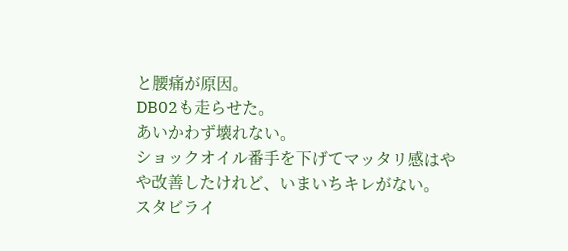と腰痛が原因。
DB02も走らせた。
あいかわず壊れない。
ショックオイル番手を下げてマッタリ感はやや改善したけれど、いまいちキレがない。
スタビライ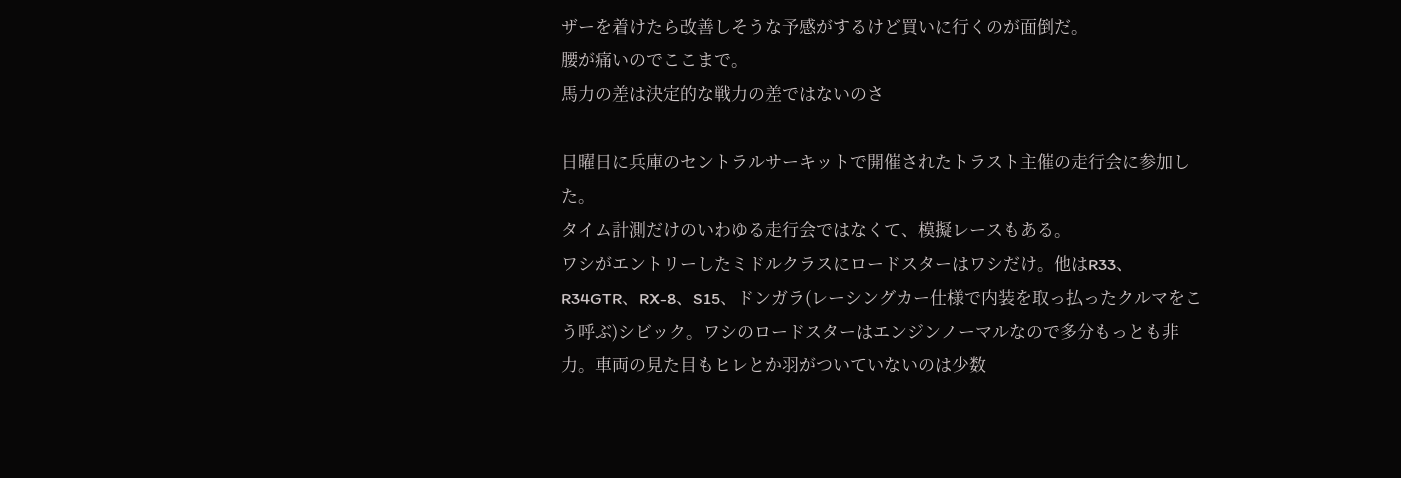ザーを着けたら改善しそうな予感がするけど買いに行くのが面倒だ。
腰が痛いのでここまで。
馬力の差は決定的な戦力の差ではないのさ

日曜日に兵庫のセントラルサーキットで開催されたトラスト主催の走行会に参加した。
タイム計測だけのいわゆる走行会ではなくて、模擬レースもある。
ワシがエントリーしたミドルクラスにロードスターはワシだけ。他はR33、R34GTR、RX-8、S15、ドンガラ(レーシングカー仕様で内装を取っ払ったクルマをこう呼ぶ)シビック。ワシのロードスターはエンジンノーマルなので多分もっとも非力。車両の見た目もヒレとか羽がついていないのは少数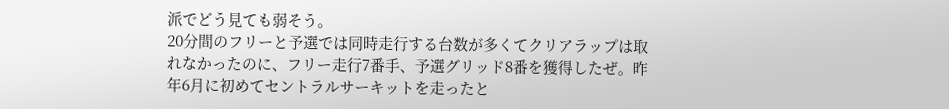派でどう見ても弱そう。
20分間のフリーと予選では同時走行する台数が多くてクリアラップは取れなかったのに、フリー走行7番手、予選グリッド8番を獲得したぜ。昨年6月に初めてセントラルサーキットを走ったと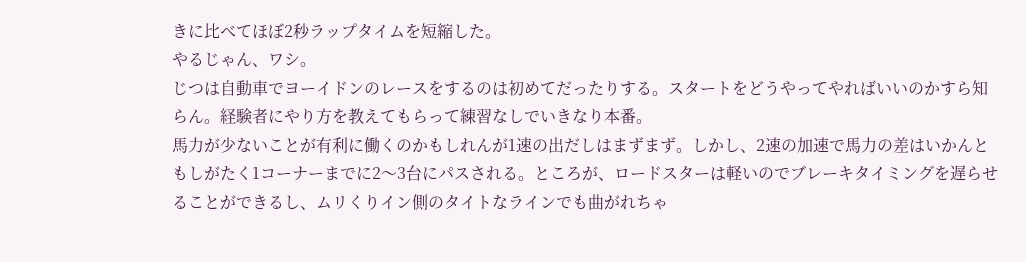きに比べてほぼ2秒ラップタイムを短縮した。
やるじゃん、ワシ。
じつは自動車でヨーイドンのレースをするのは初めてだったりする。スタートをどうやってやればいいのかすら知らん。経験者にやり方を教えてもらって練習なしでいきなり本番。
馬力が少ないことが有利に働くのかもしれんが1速の出だしはまずまず。しかし、2速の加速で馬力の差はいかんともしがたく1コーナーまでに2〜3台にパスされる。ところが、ロードスターは軽いのでブレーキタイミングを遅らせることができるし、ムリくりイン側のタイトなラインでも曲がれちゃ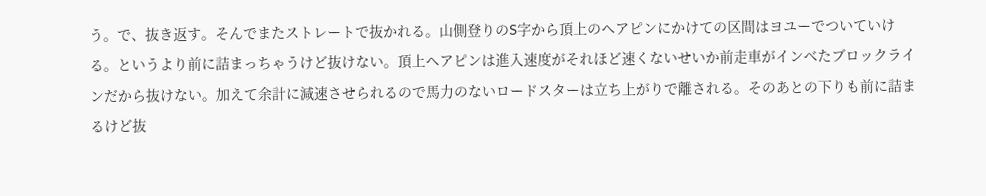う。で、抜き返す。そんでまたストレートで抜かれる。山側登りのS字から頂上のヘアピンにかけての区間はヨユーでついていける。というより前に詰まっちゃうけど抜けない。頂上ヘアピンは進入速度がそれほど速くないせいか前走車がインべたブロックラインだから抜けない。加えて余計に減速させられるので馬力のないロードスターは立ち上がりで離される。そのあとの下りも前に詰まるけど抜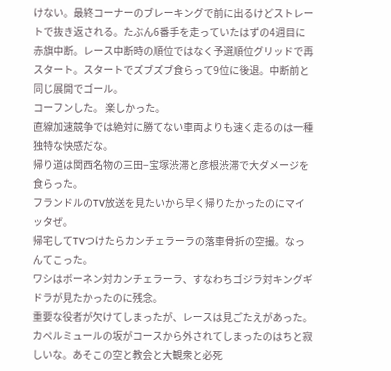けない。最終コーナーのブレーキングで前に出るけどストレートで抜き返される。たぶん6番手を走っていたはずの4週目に赤旗中断。レース中断時の順位ではなく予選順位グリッドで再スタート。スタートでズブズブ食らって9位に後退。中断前と同じ展開でゴール。
コーフンした。 楽しかった。
直線加速競争では絶対に勝てない車両よりも速く走るのは一種独特な快感だな。
帰り道は関西名物の三田−宝塚渋滞と彦根渋滞で大ダメージを食らった。
フランドルのTV放送を見たいから早く帰りたかったのにマイッタぜ。
帰宅してTVつけたらカンチェラーラの落車骨折の空撮。なっんてこった。
ワシはボーネン対カンチェラーラ、すなわちゴジラ対キングギドラが見たかったのに残念。
重要な役者が欠けてしまったが、レースは見ごたえがあった。
カペルミュールの坂がコースから外されてしまったのはちと寂しいな。あそこの空と教会と大観衆と必死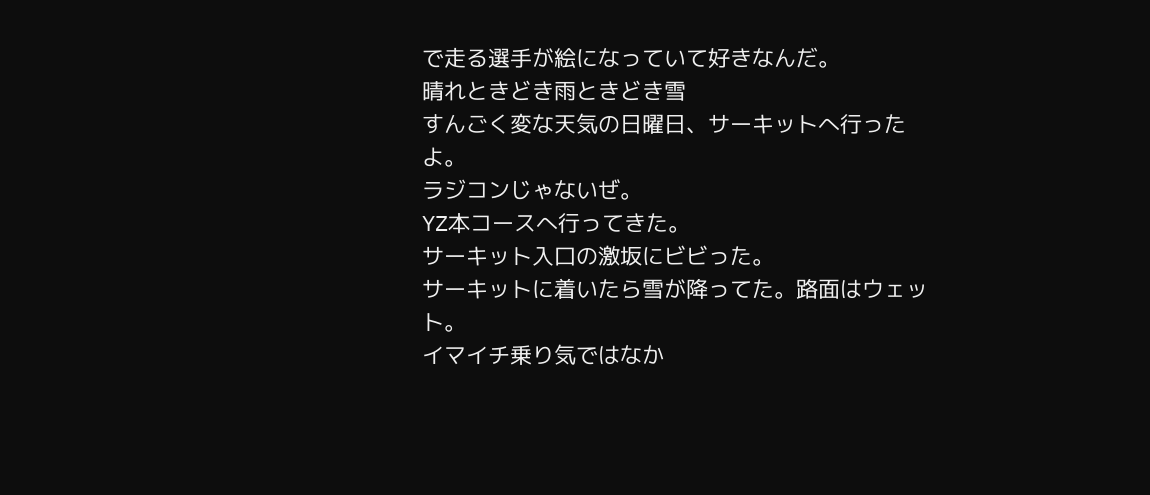で走る選手が絵になっていて好きなんだ。
晴れときどき雨ときどき雪
すんごく変な天気の日曜日、サーキットへ行ったよ。
ラジコンじゃないぜ。
YZ本コースへ行ってきた。
サーキット入口の激坂にビビった。
サーキットに着いたら雪が降ってた。路面はウェット。
イマイチ乗り気ではなか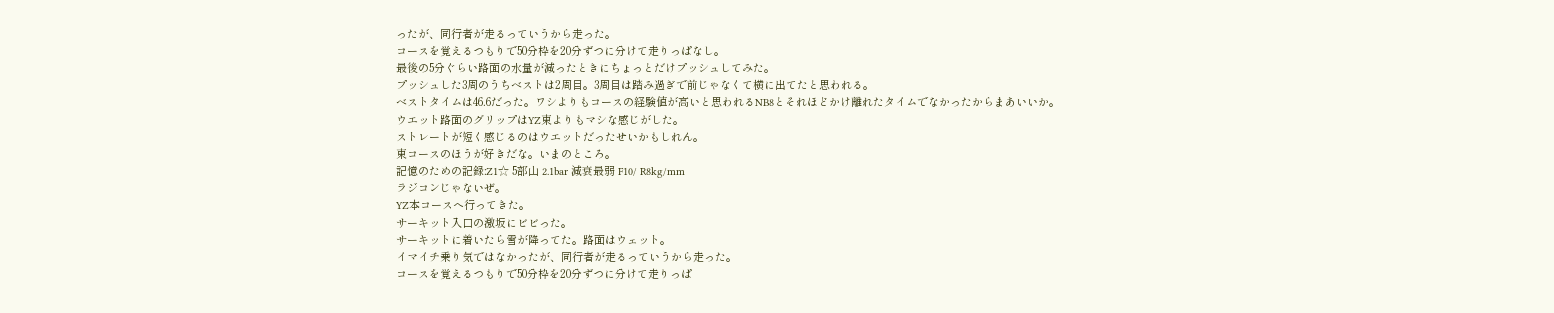ったが、同行者が走るっていうから走った。
コースを覚えるつもりで50分枠を20分ずつに分けて走りっぱなし。
最後の5分ぐらい路面の水量が減ったときにちょっとだけプッシュしてみた。
プッシュした3周のうちベストは2周目。3周目は踏み過ぎで前じゃなくて横に出てたと思われる。
ベストタイムは46.6だった。ワシよりもコースの経験値が高いと思われるNB8とそれほどかけ離れたタイムでなかったからまあいいか。
ウエット路面のグリップはYZ東よりもマシな感じがした。
ストレートが短く感じるのはウエットだったせいかもしれん。
東コースのほうが好きだな。いまのところ。
記憶のための記録:Z1☆ 5部山 2.1bar 減衰最弱 F10/ R8kg/mm
ラジコンじゃないぜ。
YZ本コースへ行ってきた。
サーキット入口の激坂にビビった。
サーキットに着いたら雪が降ってた。路面はウェット。
イマイチ乗り気ではなかったが、同行者が走るっていうから走った。
コースを覚えるつもりで50分枠を20分ずつに分けて走りっぱ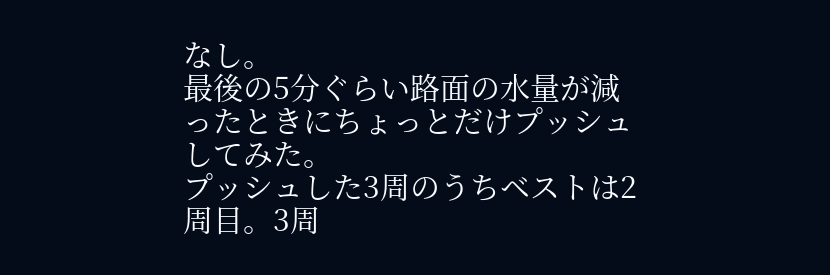なし。
最後の5分ぐらい路面の水量が減ったときにちょっとだけプッシュしてみた。
プッシュした3周のうちベストは2周目。3周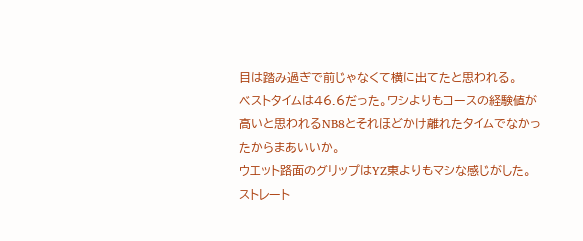目は踏み過ぎで前じゃなくて横に出てたと思われる。
ベストタイムは46.6だった。ワシよりもコースの経験値が高いと思われるNB8とそれほどかけ離れたタイムでなかったからまあいいか。
ウエット路面のグリップはYZ東よりもマシな感じがした。
ストレート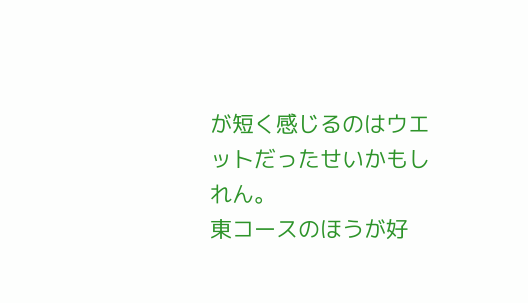が短く感じるのはウエットだったせいかもしれん。
東コースのほうが好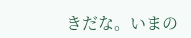きだな。いまの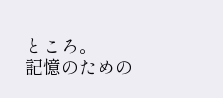ところ。
記憶のための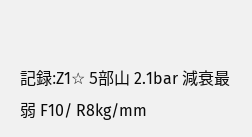記録:Z1☆ 5部山 2.1bar 減衰最弱 F10/ R8kg/mm